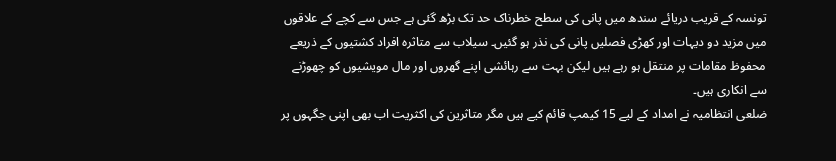تونسہ کے قریب دریائے سندھ میں پانی کی سطح خطرناک حد تک بڑھ گئی ہے جس سے کچے کے علاقوں میں مزید دو دیہات اور کھڑی فصلیں پانی کی نذر ہو گئیں۔ سیلاب سے متاثرہ افراد کشتیوں کے ذریعے محفوظ مقامات پر منتقل ہو رہے ہیں لیکن بہت سے رہائشی اپنے گھروں اور مال مویشیوں کو چھوڑنے سے انکاری ہیں۔
ضلعی انتظامیہ نے امداد کے لیے 15 کیمپ قائم کیے ہیں مگر متاثرین کی اکثریت اب بھی اپنی جگہوں پر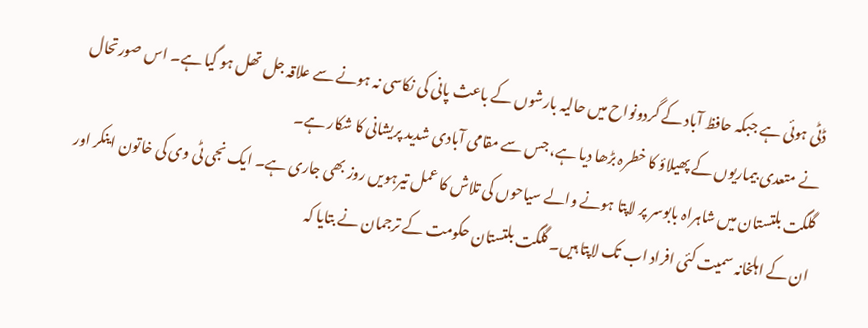ڈٹی ہوئی ہے جبکہ حافظ آباد کے گردونواح میں حالیہ بارشوں کے باعث پانی کی نکاسی نہ ہونے سے علاقہ جل تھل ہو گیا ہے۔ اس صورتحال نے متعدی بیماریوں کے پھیلاؤ کا خطرہ بڑھا دیا ہے، جس سے مقامی آبادی شدید پریشانی کا شکار ہے۔
گلگت بلتستان میں شاہراہ بابوسر پر لاپتا ہونے والے سیاحوں کی تلاش کا عمل تیرہویں روز بھی جاری ہے۔ ایک نجی ٹی وی کی خاتون اینکر اور ان کے اہلخانہ سمیت کئی افراد اب تک لاپتا ہیں۔ گلگت بلتستان حکومت کے ترجمان نے بتایا کہ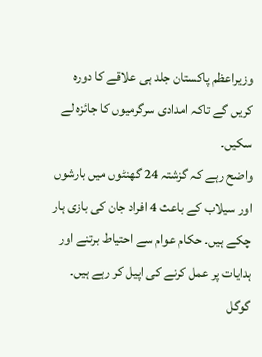وزیراعظم پاکستان جلد ہی علاقے کا دورہ کریں گے تاکہ امدادی سرگرمیوں کا جائزہ لے سکیں۔
واضح رہے کہ گزشتہ 24 گھنٹوں میں بارشوں اور سیلاب کے باعث 4 افراد جان کی بازی ہار چکے ہیں۔ حکام عوام سے احتیاط برتنے اور ہدایات پر عمل کرنے کی اپیل کر رہے ہیں۔
گوگل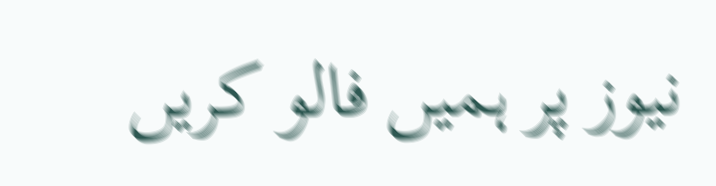نیوز پر ہمیں فالو کریں